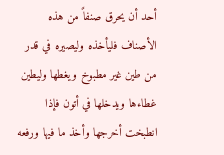أحد أن يحرق صنفاً من هذه الأصناف فليأخذه وليصيره في قدر من طين غير مطبوخ ويغطها وليطين غطاءها ويدخلها في أتون فإذا انطبخت أخرجها وأخذ ما فيها ورفعه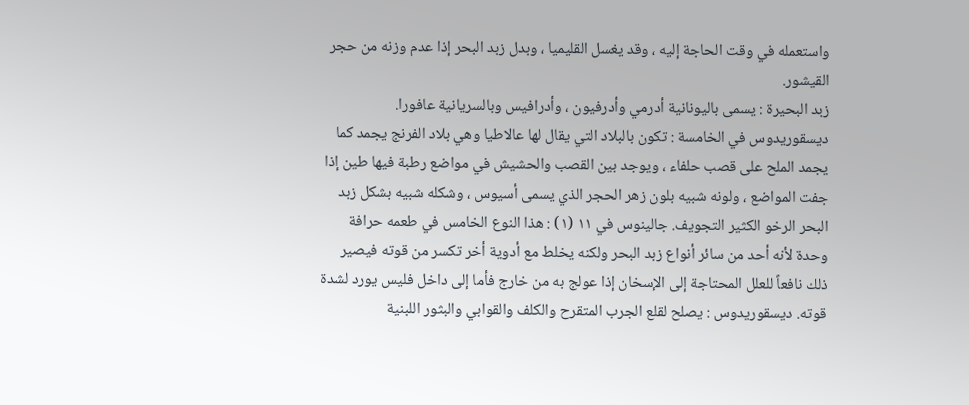واستعمله في وقت الحاجة إليه ، وقد يغسل القليميا ، وبدل زبد البحر إذا عدم وزنه من حجر القيشور.
زبد البحيرة : يسمى باليونانية أدرمي وأدرفيون ، وأدرافيس وبالسريانية عافورا. ديسقوريدوس في الخامسة : تكون بالبلاد التي يقال لها عالاطيا وهي بلاد الفرنج يجمد كما يجمد الملح على قصب حلفاء ، ويوجد بين القصب والحشيش في مواضع رطبة فيها طين إذا جفت المواضع ، ولونه شبيه بلون زهر الحجر الذي يسمى أسيوس ، وشكله شبيه بشكل زبد البحر الرخو الكثير التجويف. جالينوس في ١١ (١) : هذا النوع الخامس في طعمه حرافة وحدة لأنه أحد من سائر أنواع زبد البحر ولكنه يخلط مع أدوية أخر تكسر من قوته فيصير ذلك نافعاً للعلل المحتاجة إلى الإسخان إذا عولج به من خارج فأما إلى داخل فليس يورد لشدة قوته. ديسقوريدوس : يصلح لقلع الجرب المتقرح والكلف والقوابي والبثور اللبنية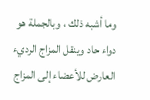وما أشبه ذلك ، وبالجملة هو دواء حاد وينقل المزاج الرديء العارض للأعضاء إلى المزاج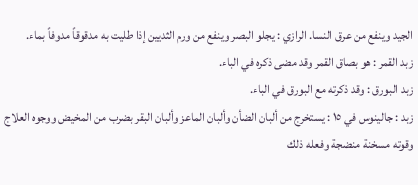الجيد وينفع من عرق النسا. الرازي : يجلو البصر وينفع من ورم الثديين إذا طليت به مدقوقاً مدوفاً بماء.
زبد القمر : هو بصاق القمر وقد مضى ذكره في الباء.
زبد البورق : وقد ذكرته مع البورق في الباء.
زبد : جالينوس في ١٥ : يستخرج من ألبان الضأن وألبان الماعز وألبان البقر بضرب من المخيض ووجوه العلاج وقوته مسخنة منضجة وفعله ذلك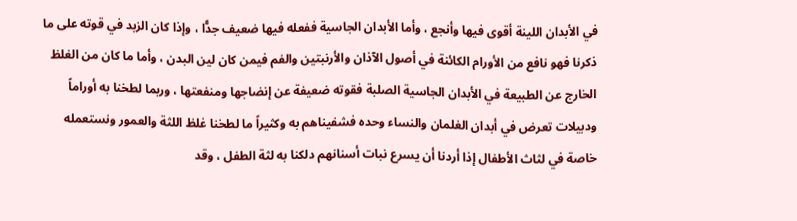في الأبدان اللينة أقوى فيها وأنجع ، وأما الأبدان الجاسية ففعله فيها ضعيف جدًّا ، وإذا كان الزبد في قوته على ما ذكرنا فهو نافع من الأورام الكائنة في أصول الآذان والأرنبتين والفم فيمن كان لين البدن ، وأما ما كان من الغلظ الخارج عن الطبيعة في الأبدان الجاسية الصلبة فقوته ضعيفة عن إنضاجها ومنفعتها ، وربما لطخنا به أوراماً ودبيلات تعرض في أبدان الغلمان والنساء وحده فشفيناهم به وكثيراً ما لطخنا غلظ اللثة والعمور ونستعمله خاصة في لثاث الأطفال إذا أردنا أن يسرع نبات أسنانهم دلكنا به لثة الطفل ، وقد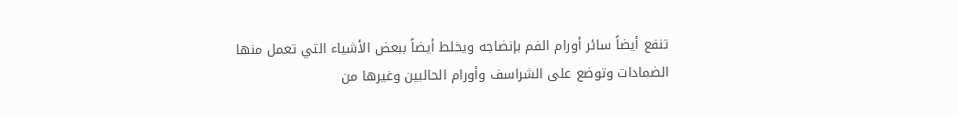تنفع أيضاً سائر أورام الفم بإنضاجه ويخلط أيضاً ببعض الأشياء التي تعمل منها الضمادات وتوضع على الشراسف وأورام الحالبين وغيرها من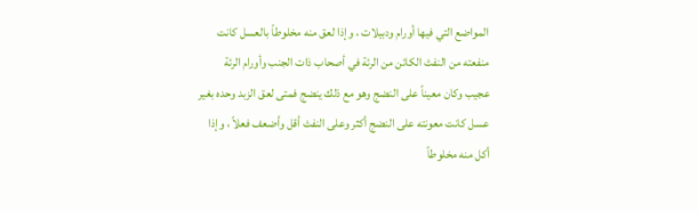المواضع التي فيها أورام ودبيلات ، وإذا لعق منه مخلوطاً بالعسل كانت منفعته من النفث الكائن من الرئة في أصحاب ذات الجنب وأورام الرئة عجيب وكان معيناً على النضج وهو مع ذلك ينضج فمتى لعق الزبد وحده بغير عسل كانت معونته على النضج أكثر وعلى النفث أقل وأضعف فعلاً ، وإذا أكل منه مخلوطاً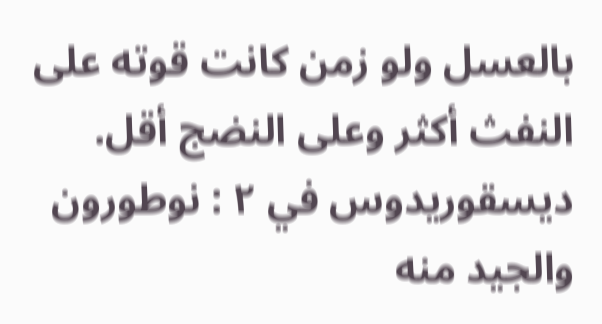بالعسل ولو زمن كانت قوته على النفث أكثر وعلى النضج أقل. ديسقوريدوس في ٢ : نوطورون والجيد منه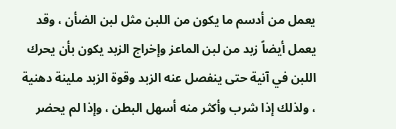يعمل من أدسم ما يكون من اللبن مثل لبن الضأن ، وقد يعمل أيضاً زبد من لبن الماعز وإخراج الزبد يكون بأن يحرك اللبن في آنية حتى ينفصل عنه الزبد وقوة الزبد ملينة دهنية ، ولذلك إذا شرب وأكثر منه أسهل البطن ، وإذا لم يحضر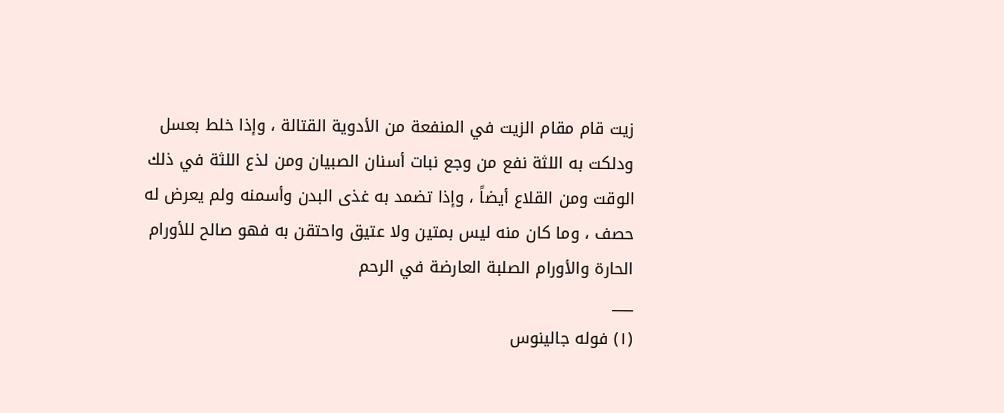زيت قام مقام الزيت في المنفعة من الأدوية القتالة ، وإذا خلط بعسل ودلكت به اللثة نفع من وجع نبات أسنان الصبيان ومن لذع اللثة في ذلك الوقت ومن القلاع أيضاً ، وإذا تضمد به غذى البدن وأسمنه ولم يعرض له حصف ، وما كان منه ليس بمتين ولا عتيق واحتقن به فهو صالح للأورام الحارة والأورام الصلبة العارضة في الرحم
___
(١) فوله جالينوس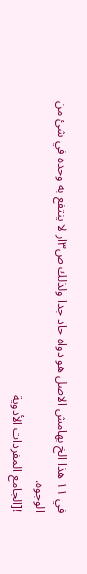في ١١ هذا الخ بهامش الاصل هو دواه حاد جدا ولذلك ص٣ار لا ينتفع به وحده في شئ من الوجوه.
![الجامع المفردات الأدوية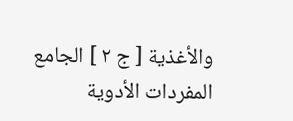والأغذية [ ج ٢ ] الجامع المفردات الأدوية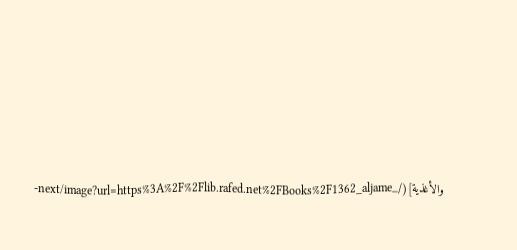والأغذية](/_next/image?url=https%3A%2F%2Flib.rafed.net%2FBooks%2F1362_aljame-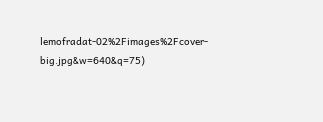lemofradat-02%2Fimages%2Fcover-big.jpg&w=640&q=75)